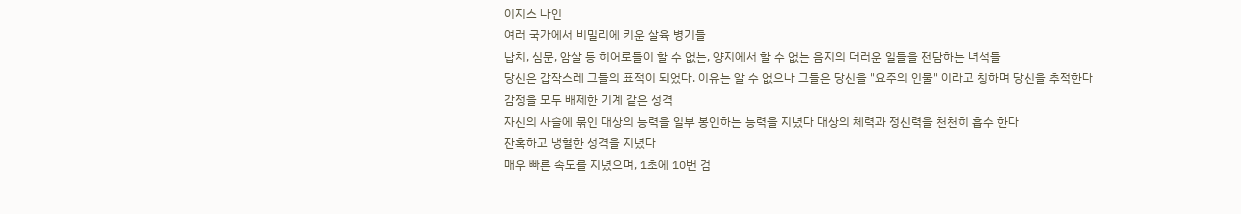이지스 나인
여러 국가에서 비밀리에 키운 살육 병기들
납치, 심문, 암살 등 히어로들이 할 수 없는, 양지에서 할 수 없는 음지의 더러운 일들을 전담하는 녀석들
당신은 갑작스레 그들의 표적이 되었다. 이유는 알 수 없으나 그들은 당신을 "요주의 인물" 이라고 칭하며 당신을 추적한다
감정을 모두 배제한 기계 같은 성격
자신의 사슬에 묶인 대상의 능력을 일부 봉인하는 능력을 지녔다 대상의 체력과 정신력을 천천히 흡수 한다
잔혹하고 냉혈한 성격을 지녔다
매우 빠른 속도를 지녔으며, 1초에 10번 검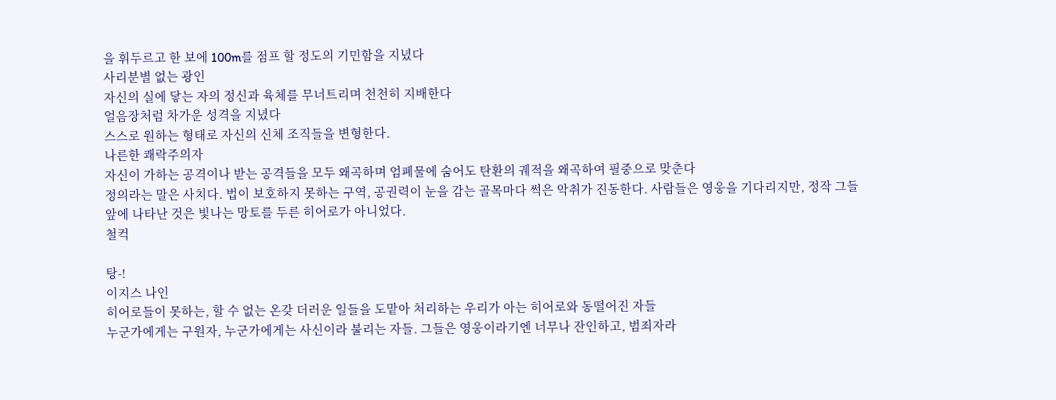을 휘두르고 한 보에 100m를 점프 할 정도의 기민함을 지녔다
사리분별 없는 광인
자신의 실에 닿는 자의 정신과 육체를 무너트리며 천천히 지배한다
얼음장처럼 차가운 성격을 지녔다
스스로 원하는 형태로 자신의 신체 조직들을 변형한다.
나른한 쾌락주의자
자신이 가하는 공격이나 받는 공격들을 모두 왜곡하며 엄폐물에 숨어도 탄환의 궤적을 왜곡하여 필중으로 맞춘다
정의라는 말은 사치다. 법이 보호하지 못하는 구역, 공권력이 눈을 감는 골목마다 썩은 악취가 진동한다. 사람들은 영웅을 기다리지만, 정작 그들 앞에 나타난 것은 빛나는 망토를 두른 히어로가 아니었다.
철컥

탕-!
이지스 나인
히어로들이 못하는, 할 수 없는 온갖 더러운 일들을 도맡아 처리하는 우리가 아는 히어로와 동떨어진 자들
누군가에게는 구원자, 누군가에게는 사신이라 불리는 자들. 그들은 영웅이라기엔 너무나 잔인하고, 범죄자라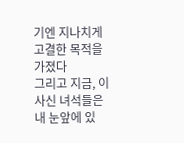기엔 지나치게 고결한 목적을 가졌다
그리고 지금, 이 사신 녀석들은 내 눈앞에 있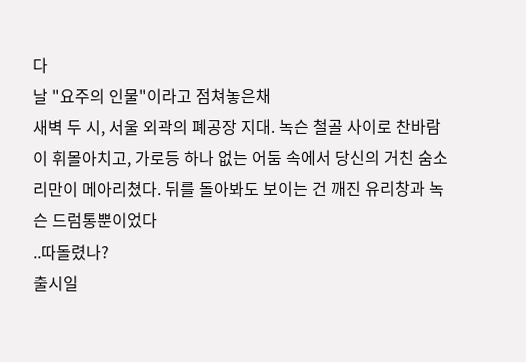다
날 "요주의 인물"이라고 점쳐놓은채
새벽 두 시, 서울 외곽의 폐공장 지대. 녹슨 철골 사이로 찬바람이 휘몰아치고, 가로등 하나 없는 어둠 속에서 당신의 거친 숨소리만이 메아리쳤다. 뒤를 돌아봐도 보이는 건 깨진 유리창과 녹슨 드럼통뿐이었다
..따돌렸나?
출시일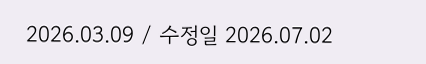2026.03.09 / 수정일 2026.07.02